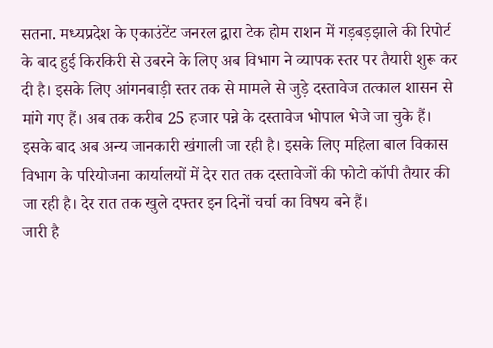सतना. मध्यप्रदेश के एकाउंटेंट जनरल द्वारा टेक होम राशन में गड़बड़झाले की रिपोर्ट के बाद हुई किरकिरी से उबरने के लिए अब विभाग ने व्यापक स्तर पर तैयारी शुरू कर दी है। इसके लिए आंगनबाड़ी स्तर तक से मामले से जुड़े दस्तावेज तत्काल शासन से मांगे गए हैं। अब तक करीब 25 हजार पन्ने के दस्तावेज भोपाल भेजे जा चुके हैं। इसके बाद अब अन्य जानकारी खंगाली जा रही है। इसके लिए महिला बाल विकास विभाग के परियोजना कार्यालयों में देर रात तक दस्तावेजों की फोटो कॉपी तैयार की जा रही है। देर रात तक खुले दफ्तर इन दिनों चर्चा का विषय बने हैं।
जारी है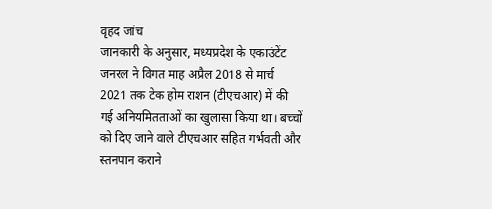वृहद जांच
जानकारी के अनुसार, मध्यप्रदेश के एकाउंटेंट जनरल ने विगत माह अप्रैल 2018 से मार्च 2021 तक टेक होम राशन (टीएचआर) में की गई अनियमितताओं का खुलासा किया था। बच्चों को दिए जाने वाले टीएचआर सहित गर्भवती और स्तनपान कराने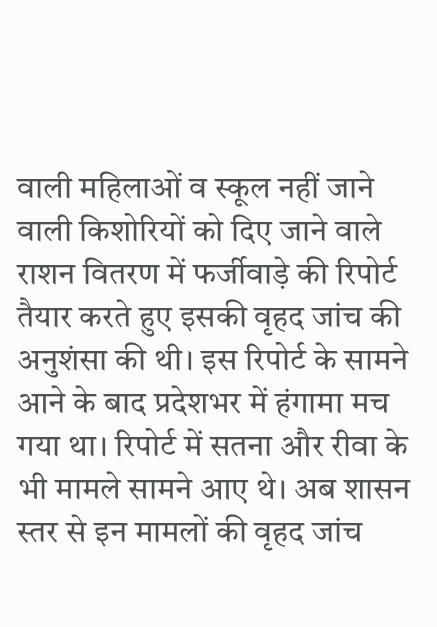वाली महिलाओं व स्कूल नहीं जाने वाली किशोरियों को दिए जाने वाले राशन वितरण में फर्जीवाड़े की रिपोर्ट तैयार करते हुए इसकी वृहद जांच की अनुशंसा की थी। इस रिपोर्ट के सामने आने के बाद प्रदेशभर में हंगामा मच गया था। रिपोर्ट में सतना और रीवा के भी मामले सामने आए थे। अब शासन स्तर से इन मामलों की वृहद जांच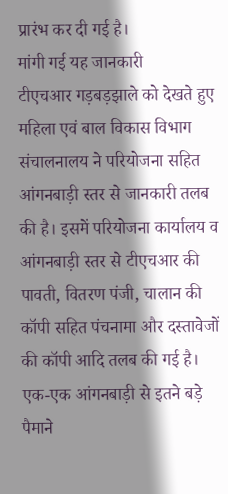प्रारंभ कर दी गई है।
मांगी गई यह जानकारी
टीएचआर गड़बड़झाले को देखते हुए महिला एवं बाल विकास विभाग संचालनालय ने परियोजना सहित आंगनबाड़ी स्तर से जानकारी तलब की है। इसमें परियोजना कार्यालय व आंगनबाड़ी स्तर से टीएचआर की पावती, वितरण पंजी, चालान की कॉपी सहित पंचनामा और दस्तावेजों की कॉपी आदि तलब की गई है। एक-एक आंगनबाड़ी से इतने बड़े पैमाने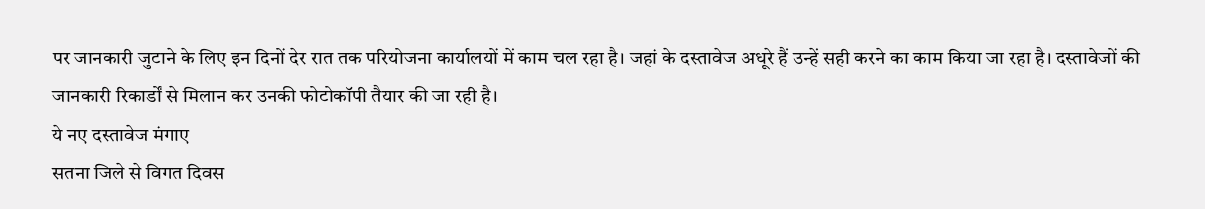पर जानकारी जुटाने के लिए इन दिनों देर रात तक परियोजना कार्यालयों में काम चल रहा है। जहां के दस्तावेज अधूरे हैं उन्हें सही करने का काम किया जा रहा है। दस्तावेजों की जानकारी रिकार्डों से मिलान कर उनकी फोटोकॉपी तैयार की जा रही है।
ये नए दस्तावेज मंगाए
सतना जिले से विगत दिवस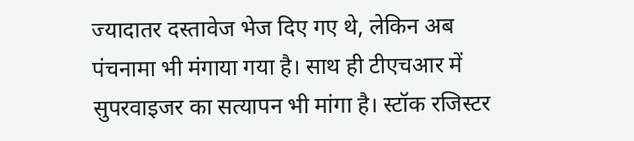ज्यादातर दस्तावेज भेज दिए गए थे, लेकिन अब पंचनामा भी मंगाया गया है। साथ ही टीएचआर में सुपरवाइजर का सत्यापन भी मांगा है। स्टॉक रजिस्टर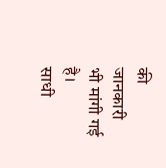की जानकारी भी मांगी गई है।
साधी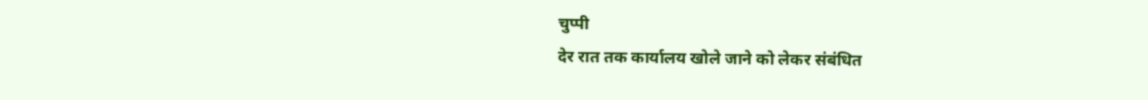चुप्पी
देर रात तक कार्यालय खोले जाने को लेकर संबंधित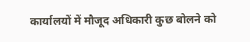कार्यालयों में मौजूद अधिकारी कुछ बोलने को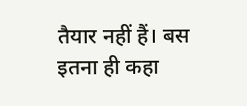तैयार नहीं हैं। बस इतना ही कहा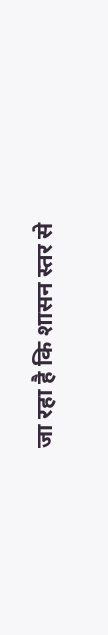जा रहा है कि शासन स्तर से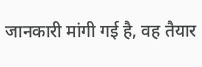जानकारी मांगी गई है, वह तैयार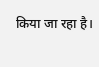किया जा रहा है।